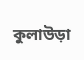কুলাউড়া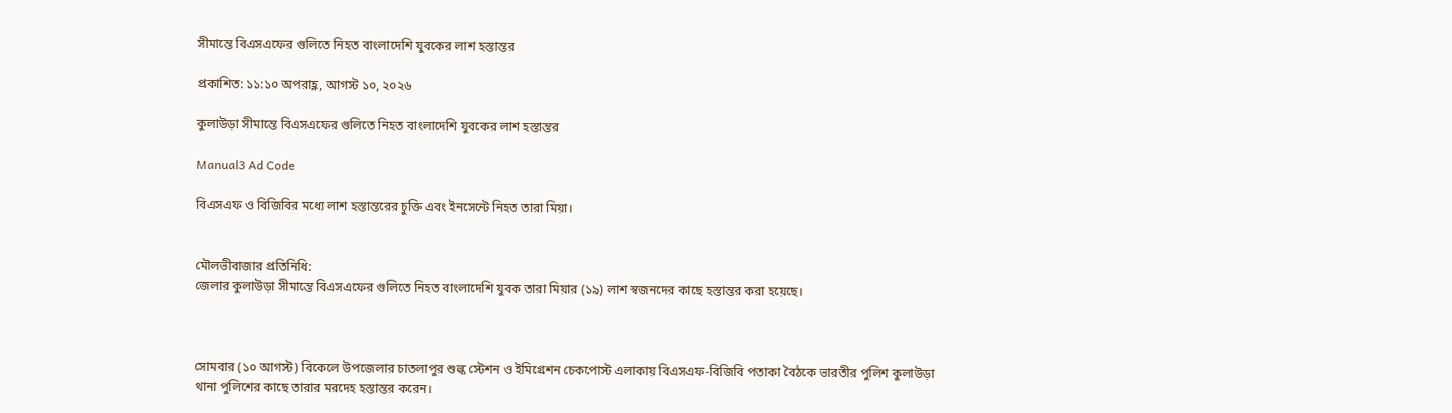সীমান্তে বিএসএফের গুলিতে নিহত বাংলাদেশি যুবকের লাশ হস্তান্তর

প্রকাশিত: ১১:১০ অপরাহ্ণ, আগস্ট ১০, ২০২৬

কুলাউড়া সীমান্তে বিএসএফের গুলিতে নিহত বাংলাদেশি যুবকের লাশ হস্তান্তর

Manual3 Ad Code

বিএসএফ ও বিজিবির মধ্যে লাশ হস্তান্তরের চুক্তি এবং ইনসেন্টে নিহত তারা মিয়া।


মৌলভীবাজার প্রতিনিধি:
জেলার কুলাউড়া সীমান্তে বিএসএফের গুলিতে নিহত বাংলাদেশি যুবক তারা মিয়ার (১৯) লাশ স্বজনদের কাছে হস্তান্তর করা হয়েছে।



সোমবার (১০ আগস্ট) বিকেলে উপজেলার চাতলাপুর শুল্ক স্টেশন ও ইমিগ্রেশন চেকপোস্ট এলাকায় বিএসএফ-বিজিবি পতাকা বৈঠকে ভারতীর পুলিশ কুলাউড়া থানা পুলিশের কাছে তারার মরদেহ হস্তান্তর করেন।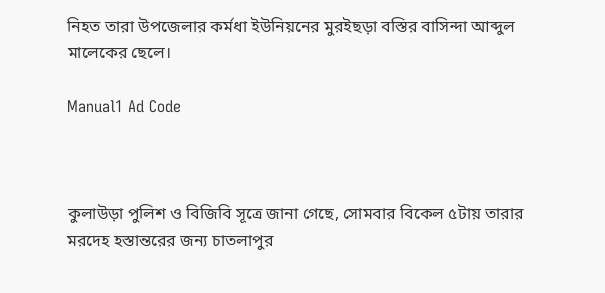নিহত তারা উপজেলার কর্মধা ইউনিয়নের মুরইছড়া বস্তির বাসিন্দা আব্দুল মালেকের ছেলে।

Manual1 Ad Code



কুলাউড়া পুলিশ ও বিজিবি সূত্রে জানা গেছে, সোমবার বিকেল ৫টায় তারার মরদেহ হস্তান্তরের জন্য চাতলাপুর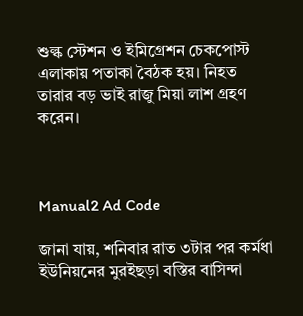শুল্ক স্টেশন ও ইমিগ্রেশন চেকপোস্ট এলাকায় পতাকা বৈঠক হয়। নিহত তারার বড় ভাই রাজু মিয়া লাশ গ্রহণ করেন।



Manual2 Ad Code

জানা যায়, শনিবার রাত ৩টার পর কর্মধা ইউনিয়নের মুরইছড়া বস্তির বাসিন্দা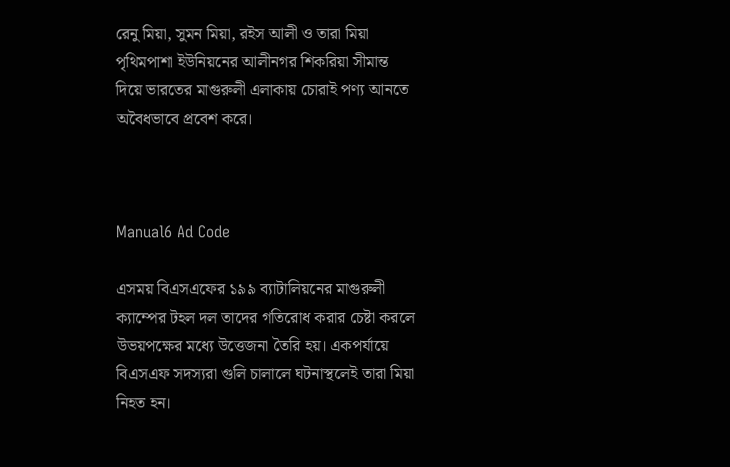রেনু মিয়া, সুমন মিয়া, রইস আলী ও তারা মিয়া পৃথিমপাশা ইউনিয়নের আলীনগর শিকরিয়া সীমান্ত দিয়ে ভারতের মাগুরুলী এলাকায় চোরাই পণ্য আনতে অবৈধভাবে প্রবেশ করে।



Manual6 Ad Code

এসময় বিএসএফের ১৯৯ ব্যাটালিয়নের মাগুরুলী ক্যাম্পের টহল দল তাদের গতিরোধ করার চেষ্টা করলে উভয়পক্ষের মধ্যে উত্তেজনা তৈরি হয়। একপর্যায়ে বিএসএফ সদস্যরা গুলি চালালে ঘটনাস্থলেই তারা মিয়া নিহত হন।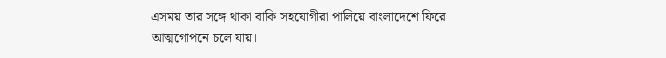এসময় তার সঙ্গে থাকা বাকি সহযোগীরা পালিয়ে বাংলাদেশে ফিরে আত্মগোপনে চলে যায়।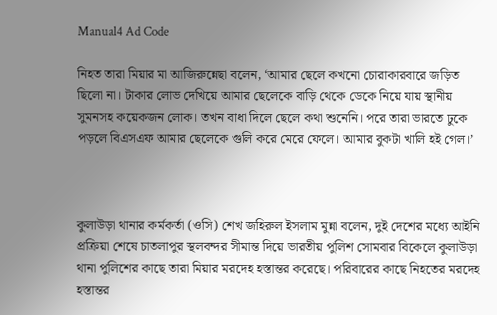Manual4 Ad Code

নিহত তারা মিয়ার মা আজিরুন্নেছা বলেন, ‘আমার ছেলে কখনো চোরাকারবারে জড়িত ছিলো না। টাকার লোভ দেখিয়ে আমার ছেলেকে বাড়ি থেকে ডেকে নিয়ে যায় স্থানীয় সুমনসহ কয়েকজন লোক। তখন বাধা দিলে ছেলে কথা শুনেনি। পরে তারা ভারতে ঢুকে পড়লে বিএসএফ আমার ছেলেকে গুলি করে মেরে ফেলে। আমার বুকটা খালি হই গেল।’



কুলাউড়া থানার কর্মকর্তা (ওসি) শেখ জহিরুল ইসলাম মুন্না বলেন, দুই দেশের মধ্যে আইনি প্রক্রিয়া শেষে চাতলাপুর স্থলবন্দর সীমান্ত দিয়ে ভারতীয় পুলিশ সোমবার বিকেলে কুলাউড়া থানা পুলিশের কাছে তারা মিয়ার মরদেহ হস্তান্তর করেছে। পরিবারের কাছে নিহতের মরদেহ হস্তান্তর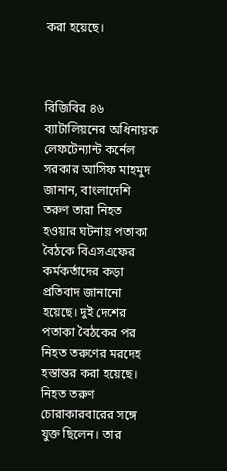করা হয়েছে।



বিজিবির ৪৬ ব্যাটালিয়নের অধিনায়ক লেফটেন্যান্ট কর্নেল সরকার আসিফ মাহমুদ জানান, বাংলাদেশি তরুণ তারা নিহত হওয়ার ঘটনায় পতাকা বৈঠকে বিএসএফের কর্মকর্তাদের কড়া প্রতিবাদ জানানো হয়েছে। দুই দেশের পতাকা বৈঠকের পর নিহত তরুণের মরদেহ হস্তান্তর করা হয়েছে। নিহত তরুণ চোরাকারবারের সঙ্গে যুক্ত ছিলেন। তার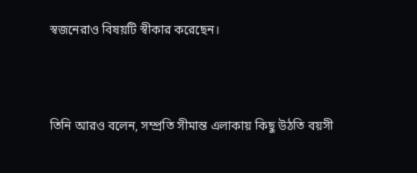স্বজনেরাও বিষয়টি স্বীকার করেছেন।



তিনি আরও বলেন, সম্প্রতি সীমান্ত এলাকায় কিছু উঠতি বয়সী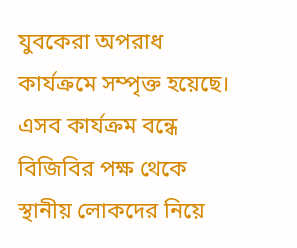যুবকেরা অপরাধ কার্যক্রমে সম্পৃক্ত হয়েছে। এসব কার্যক্রম বন্ধে বিজিবির পক্ষ থেকে স্থানীয় লোকদের নিয়ে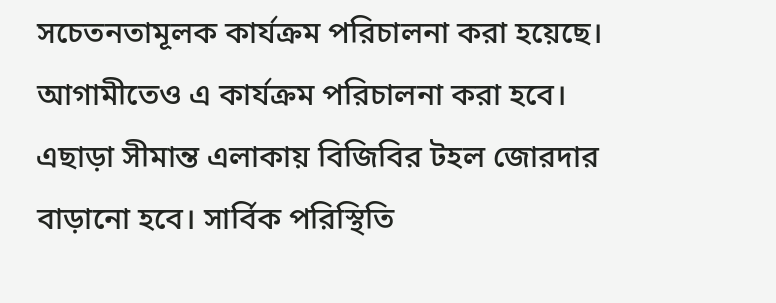সচেতনতামূলক কার্যক্রম পরিচালনা করা হয়েছে। আগামীতেও এ কার্যক্রম পরিচালনা করা হবে। এছাড়া সীমান্ত এলাকায় বিজিবির টহল জোরদার বাড়ানো হবে। সার্বিক পরিস্থিতি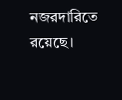নজরদারিতে রয়েছে।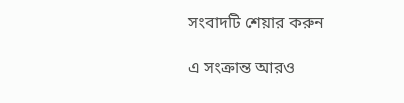সংবাদটি শেয়ার করুন

এ সংক্রান্ত আরও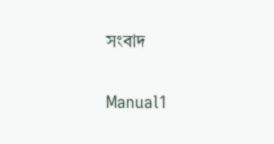সংবাদ

Manual1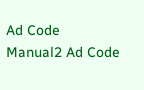Ad Code
Manual2 Ad Code